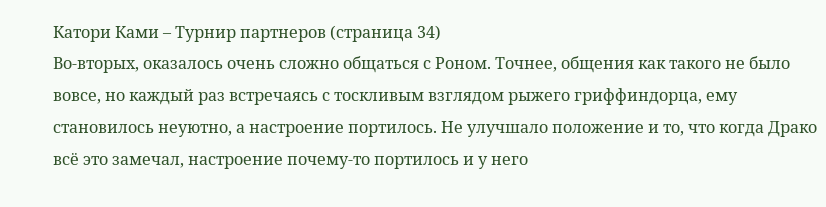Катори Ками – Турнир партнеров (страница 34)
Во-вторых, оказалось очень сложно общаться с Роном. Точнее, общения как такого не было вовсе, но каждый раз встречаясь с тоскливым взглядом рыжего гриффиндорца, ему становилось неуютно, а настроение портилось. Не улучшало положение и то, что когда Драко всё это замечал, настроение почему-то портилось и у него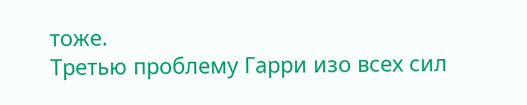тоже.
Третью проблему Гарри изо всех сил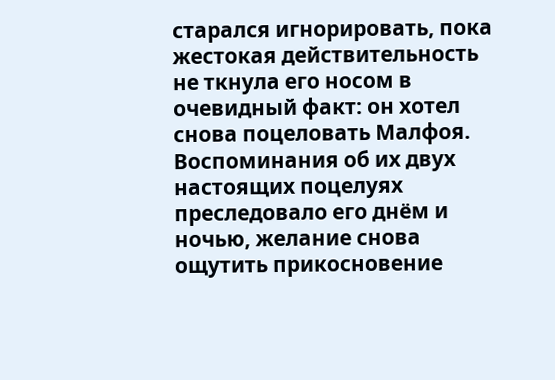старался игнорировать, пока жестокая действительность не ткнула его носом в очевидный факт: он хотел снова поцеловать Малфоя. Воспоминания об их двух настоящих поцелуях преследовало его днём и ночью, желание снова ощутить прикосновение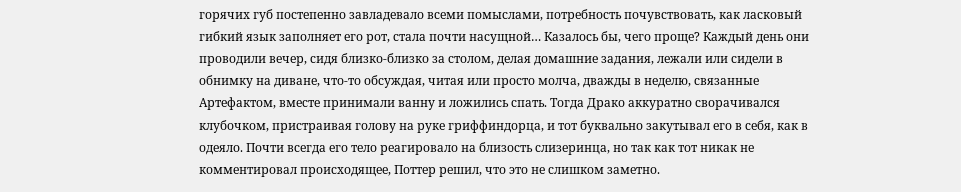горячих губ постепенно завладевало всеми помыслами, потребность почувствовать, как ласковый гибкий язык заполняет его рот, стала почти насущной… Казалось бы, чего проще? Каждый день они проводили вечер, сидя близко-близко за столом, делая домашние задания, лежали или сидели в обнимку на диване, что-то обсуждая, читая или просто молча, дважды в неделю, связанные Артефактом, вместе принимали ванну и ложились спать. Тогда Драко аккуратно сворачивался клубочком, пристраивая голову на руке гриффиндорца, и тот буквально закутывал его в себя, как в одеяло. Почти всегда его тело реагировало на близость слизеринца, но так как тот никак не комментировал происходящее, Поттер решил, что это не слишком заметно.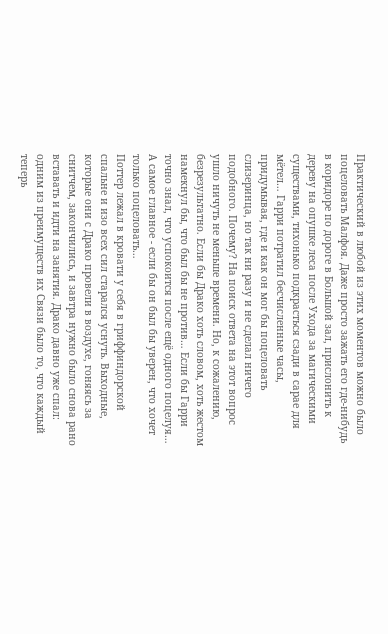Практический в любой из этих моментов можно было поцеловать Малфоя. Даже просто зажать его где-нибудь в коридоре по дороге в Большой зал, прислонить к дереву на опушке леса после Ухода за магическими существами, тихонько подкрасться сзади в сарае для мётел… Гарри потратил бесчисленные часы, придумывая, где и как он мог бы поцеловать слизеринца, но так ни разу и не сделал ничего подобного. Почему? На поиск ответа на этот вопрос ушло ничуть не меньше времени. Но, к сожалению, безрезультатно. Если бы Драко хоть словом, хоть жестом намекнул бы, что был бы не против… Если бы Гарри точно знал, что успокоится после ещё одного поцелуя… А самое главное - если бы он был бы уверен, что хочет только поцеловать…
Поттер лежал в кровати у себя в гриффиндорской спальне и изо всех сил старался уснуть. Выходные, которые они с Драко провели в воздухе, гоняясь за снитчем, закончились, и завтра нужно было снова рано вставать и идти на занятия. Драко давно уже спал: одним из преимуществ их Связи было то, что каждый теперь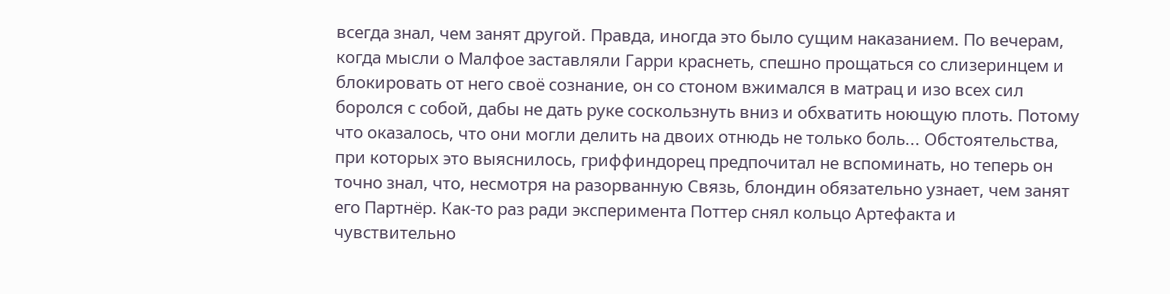всегда знал, чем занят другой. Правда, иногда это было сущим наказанием. По вечерам, когда мысли о Малфое заставляли Гарри краснеть, спешно прощаться со слизеринцем и блокировать от него своё сознание, он со стоном вжимался в матрац и изо всех сил боролся с собой, дабы не дать руке соскользнуть вниз и обхватить ноющую плоть. Потому что оказалось, что они могли делить на двоих отнюдь не только боль... Обстоятельства, при которых это выяснилось, гриффиндорец предпочитал не вспоминать, но теперь он точно знал, что, несмотря на разорванную Связь, блондин обязательно узнает, чем занят его Партнёр. Как-то раз ради эксперимента Поттер снял кольцо Артефакта и чувствительно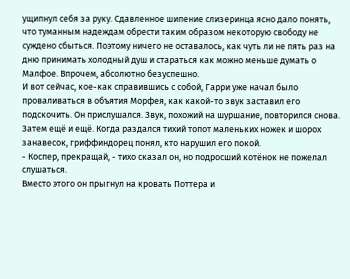ущипнул себя за руку. Сдавленное шипение слизеринца ясно дало понять, что туманным надеждам обрести таким образом некоторую свободу не суждено сбыться. Поэтому ничего не оставалось, как чуть ли не пять раз на дню принимать холодный душ и стараться как можно меньше думать о Малфое. Впрочем, абсолютно безуспешно.
И вот сейчас, кое-как справившись с собой, Гарри уже начал было проваливаться в объятия Морфея, как какой-то звук заставил его подскочить. Он прислушался. Звук, похожий на шуршание, повторился снова. Затем ещё и ещё. Когда раздался тихий топот маленьких ножек и шорох занавесок, гриффиндорец понял, кто нарушил его покой.
- Коспер, прекращай, - тихо сказал он, но подросший котёнок не пожелал слушаться.
Вместо этого он прыгнул на кровать Поттера и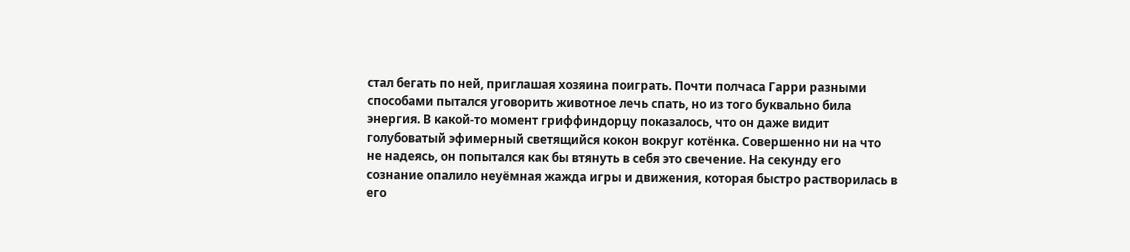стал бегать по ней, приглашая хозяина поиграть. Почти полчаса Гарри разными способами пытался уговорить животное лечь спать, но из того буквально била энергия. В какой-то момент гриффиндорцу показалось, что он даже видит голубоватый эфимерный светящийся кокон вокруг котёнка. Совершенно ни на что не надеясь, он попытался как бы втянуть в себя это свечение. На секунду его сознание опалило неуёмная жажда игры и движения, которая быстро растворилась в его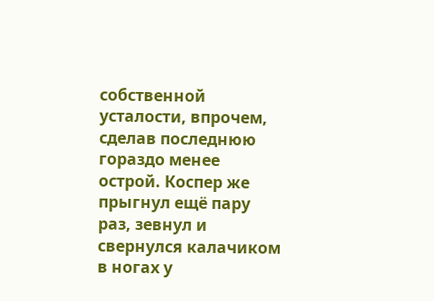собственной усталости, впрочем, сделав последнюю гораздо менее острой. Коспер же прыгнул ещё пару раз, зевнул и свернулся калачиком в ногах у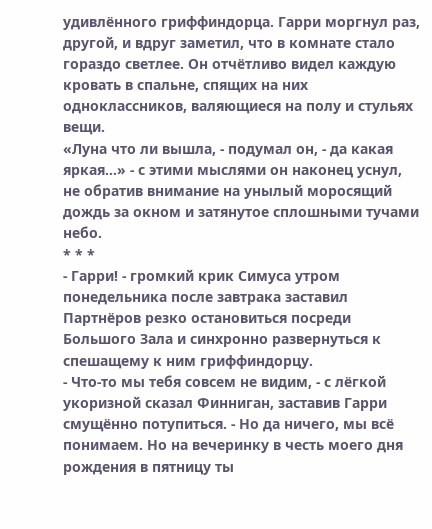удивлённого гриффиндорца. Гарри моргнул раз, другой, и вдруг заметил, что в комнате стало гораздо светлее. Он отчётливо видел каждую кровать в спальне, спящих на них одноклассников, валяющиеся на полу и стульях вещи.
«Луна что ли вышла, - подумал он, - да какая яркая…» - с этими мыслями он наконец уснул, не обратив внимание на унылый моросящий дождь за окном и затянутое сплошными тучами небо.
* * *
- Гарри! - громкий крик Симуса утром понедельника после завтрака заставил Партнёров резко остановиться посреди Большого Зала и синхронно развернуться к спешащему к ним гриффиндорцу.
- Что-то мы тебя совсем не видим, - с лёгкой укоризной сказал Финниган, заставив Гарри смущённо потупиться. - Но да ничего, мы всё понимаем. Но на вечеринку в честь моего дня рождения в пятницу ты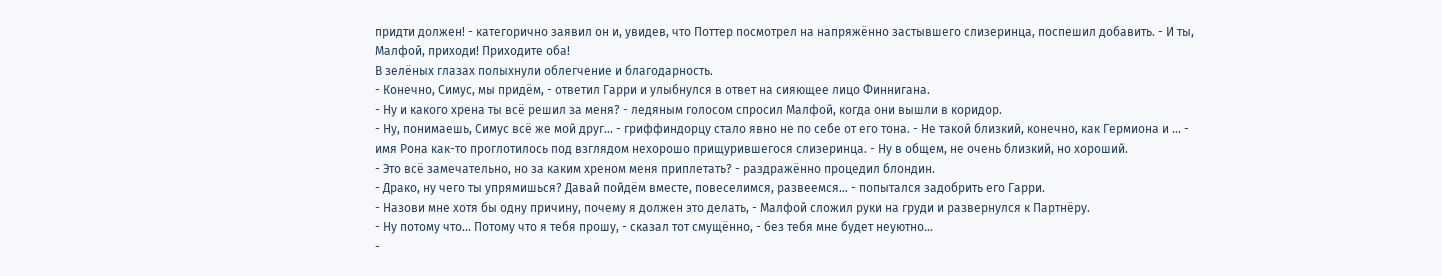придти должен! - категорично заявил он и, увидев, что Поттер посмотрел на напряжённо застывшего слизеринца, поспешил добавить. - И ты, Малфой, приходи! Приходите оба!
В зелёных глазах полыхнули облегчение и благодарность.
- Конечно, Симус, мы придём, - ответил Гарри и улыбнулся в ответ на сияющее лицо Финнигана.
- Ну и какого хрена ты всё решил за меня? - ледяным голосом спросил Малфой, когда они вышли в коридор.
- Ну, понимаешь, Симус всё же мой друг… - гриффиндорцу стало явно не по себе от его тона. - Не такой близкий, конечно, как Гермиона и … - имя Рона как-то проглотилось под взглядом нехорошо прищурившегося слизеринца. - Ну в общем, не очень близкий, но хороший.
- Это всё замечательно, но за каким хреном меня приплетать? - раздражённо процедил блондин.
- Драко, ну чего ты упрямишься? Давай пойдём вместе, повеселимся, развеемся… - попытался задобрить его Гарри.
- Назови мне хотя бы одну причину, почему я должен это делать, - Малфой сложил руки на груди и развернулся к Партнёру.
- Ну потому что… Потому что я тебя прошу, - сказал тот смущённо, - без тебя мне будет неуютно…
-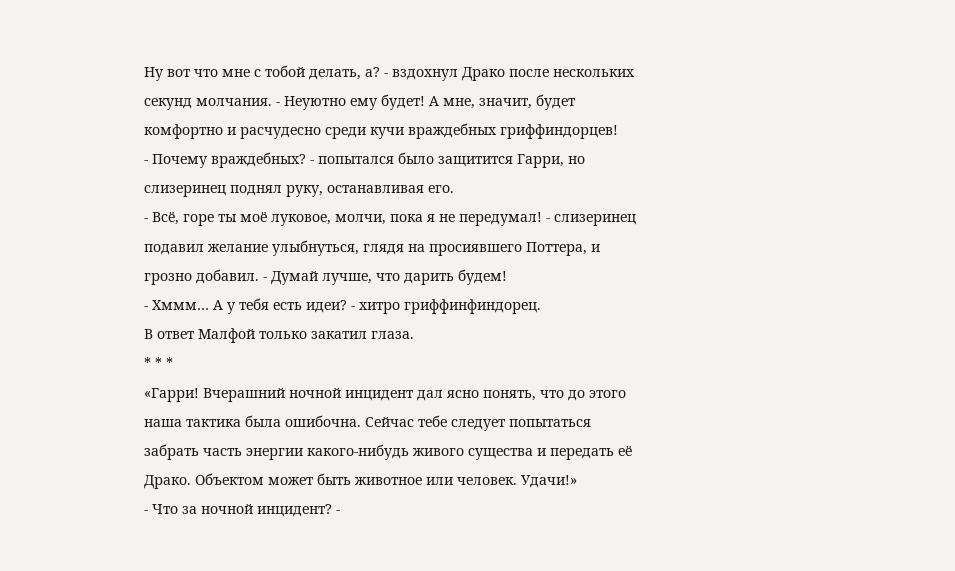Ну вот что мне с тобой делать, а? - вздохнул Драко после нескольких секунд молчания. - Неуютно ему будет! А мне, значит, будет комфортно и расчудесно среди кучи враждебных гриффиндорцев!
- Почему враждебных? - попытался было защитится Гарри, но слизеринец поднял руку, останавливая его.
- Всё, горе ты моё луковое, молчи, пока я не передумал! - слизеринец подавил желание улыбнуться, глядя на просиявшего Поттера, и грозно добавил. - Думай лучше, что дарить будем!
- Хммм… А у тебя есть идеи? - хитро гриффинфиндорец.
В ответ Малфой только закатил глаза.
* * *
«Гарри! Вчерашний ночной инцидент дал ясно понять, что до этого наша тактика была ошибочна. Сейчас тебе следует попытаться забрать часть энергии какого-нибудь живого существа и передать её Драко. Объектом может быть животное или человек. Удачи!»
- Что за ночной инцидент? -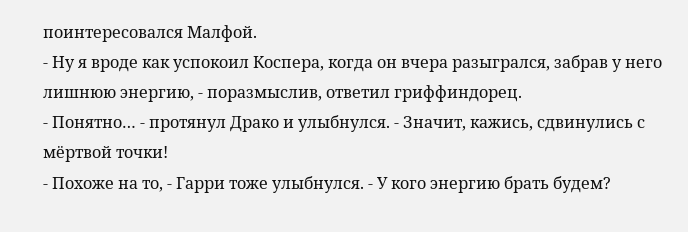поинтересовался Малфой.
- Ну я вроде как успокоил Коспера, когда он вчера разыгрался, забрав у него лишнюю энергию, - поразмыслив, ответил гриффиндорец.
- Понятно… - протянул Драко и улыбнулся. - Значит, кажись, сдвинулись с мёртвой точки!
- Похоже на то, - Гарри тоже улыбнулся. - У кого энергию брать будем?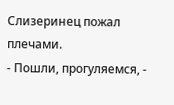Слизеринец пожал плечами.
- Пошли, прогуляемся, -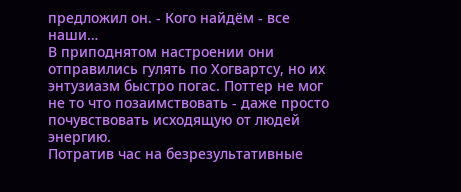предложил он. - Кого найдём - все наши…
В приподнятом настроении они отправились гулять по Хогвартсу, но их энтузиазм быстро погас. Поттер не мог не то что позаимствовать - даже просто почувствовать исходящую от людей энергию.
Потратив час на безрезультативные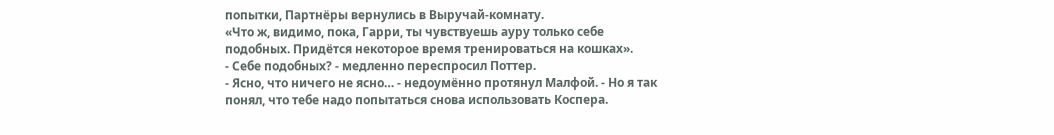попытки, Партнёры вернулись в Выручай-комнату.
«Что ж, видимо, пока, Гарри, ты чувствуешь ауру только себе подобных. Придётся некоторое время тренироваться на кошках».
- Себе подобных? - медленно переспросил Поттер.
- Ясно, что ничего не ясно… - недоумённо протянул Малфой. - Но я так понял, что тебе надо попытаться снова использовать Коспера.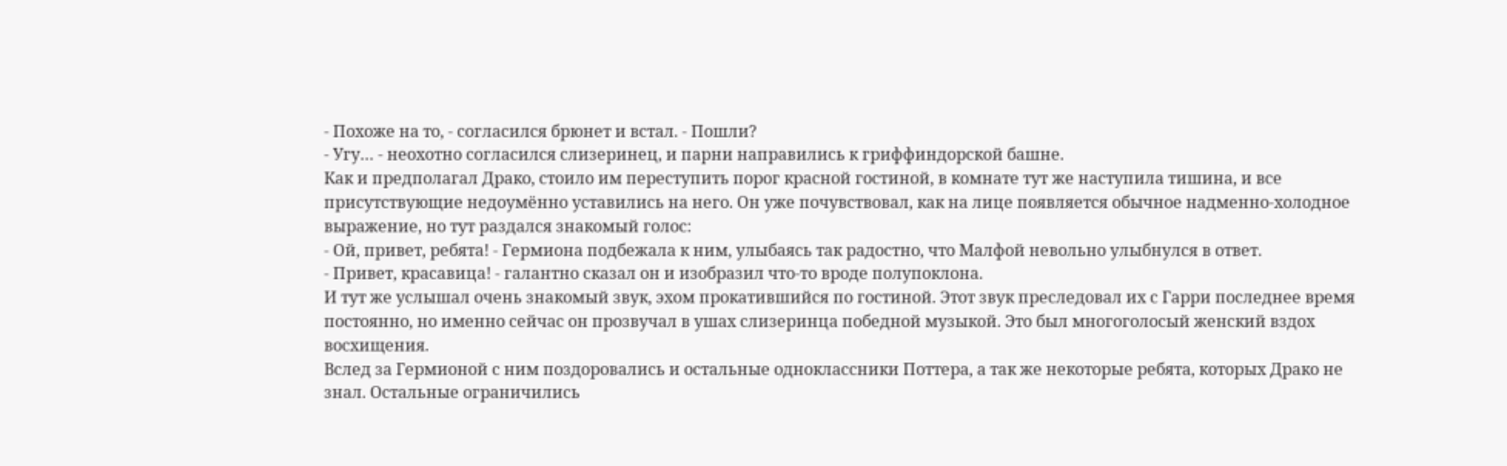- Похоже на то, - согласился брюнет и встал. - Пошли?
- Угу… - неохотно согласился слизеринец, и парни направились к гриффиндорской башне.
Как и предполагал Драко, стоило им переступить порог красной гостиной, в комнате тут же наступила тишина, и все присутствующие недоумённо уставились на него. Он уже почувствовал, как на лице появляется обычное надменно-холодное выражение, но тут раздался знакомый голос:
- Ой, привет, ребята! - Гермиона подбежала к ним, улыбаясь так радостно, что Малфой невольно улыбнулся в ответ.
- Привет, красавица! - галантно сказал он и изобразил что-то вроде полупоклона.
И тут же услышал очень знакомый звук, эхом прокатившийся по гостиной. Этот звук преследовал их с Гарри последнее время постоянно, но именно сейчас он прозвучал в ушах слизеринца победной музыкой. Это был многоголосый женский вздох восхищения.
Вслед за Гермионой с ним поздоровались и остальные одноклассники Поттера, а так же некоторые ребята, которых Драко не знал. Остальные ограничились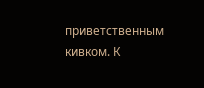приветственным кивком. К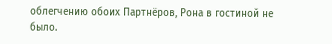облегчению обоих Партнёров, Рона в гостиной не было.